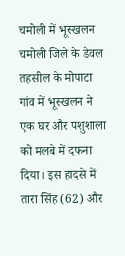चमोली में भूस्खलन
चमोली जिले के डेवल तहसील के मोपाटा गांव में भूस्खलन ने एक घर और पशुशाला को मलबे में दफना दिया। इस हादसे में तारा सिंह (62) और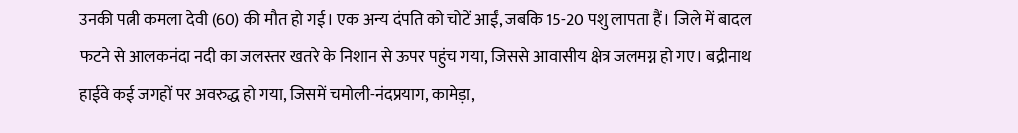उनकी पत्नी कमला देवी (60) की मौत हो गई। एक अन्य दंपति को चोटें आईं, जबकि 15-20 पशु लापता हैं। जिले में बादल फटने से आलकनंदा नदी का जलस्तर खतरे के निशान से ऊपर पहुंच गया, जिससे आवासीय क्षेत्र जलमग्न हो गए। बद्रीनाथ हाईवे कई जगहों पर अवरुद्ध हो गया, जिसमें चमोली-नंदप्रयाग, कामेड़ा,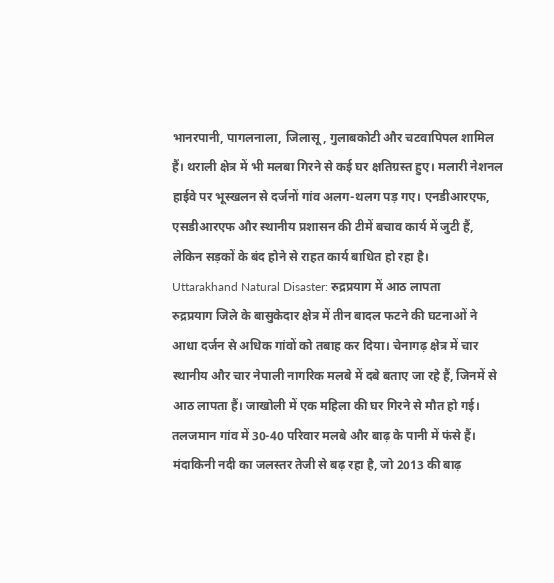भानरपानी, पागलनाला, जिलासू, गुलाबकोटी और चटवापिपल शामिल हैं। थराली क्षेत्र में भी मलबा गिरने से कई घर क्षतिग्रस्त हुए। मलारी नेशनल हाईवे पर भूस्खलन से दर्जनों गांव अलग-थलग पड़ गए। एनडीआरएफ, एसडीआरएफ और स्थानीय प्रशासन की टीमें बचाव कार्य में जुटी हैं, लेकिन सड़कों के बंद होने से राहत कार्य बाधित हो रहा है।
Uttarakhand Natural Disaster: रुद्रप्रयाग में आठ लापता
रुद्रप्रयाग जिले के बासुकेदार क्षेत्र में तीन बादल फटने की घटनाओं ने आधा दर्जन से अधिक गांवों को तबाह कर दिया। चेनागढ़ क्षेत्र में चार स्थानीय और चार नेपाली नागरिक मलबे में दबे बताए जा रहे हैं, जिनमें से आठ लापता हैं। जाखोली में एक महिला की घर गिरने से मौत हो गई। तलजमान गांव में 30-40 परिवार मलबे और बाढ़ के पानी में फंसे हैं। मंदाकिनी नदी का जलस्तर तेजी से बढ़ रहा है, जो 2013 की बाढ़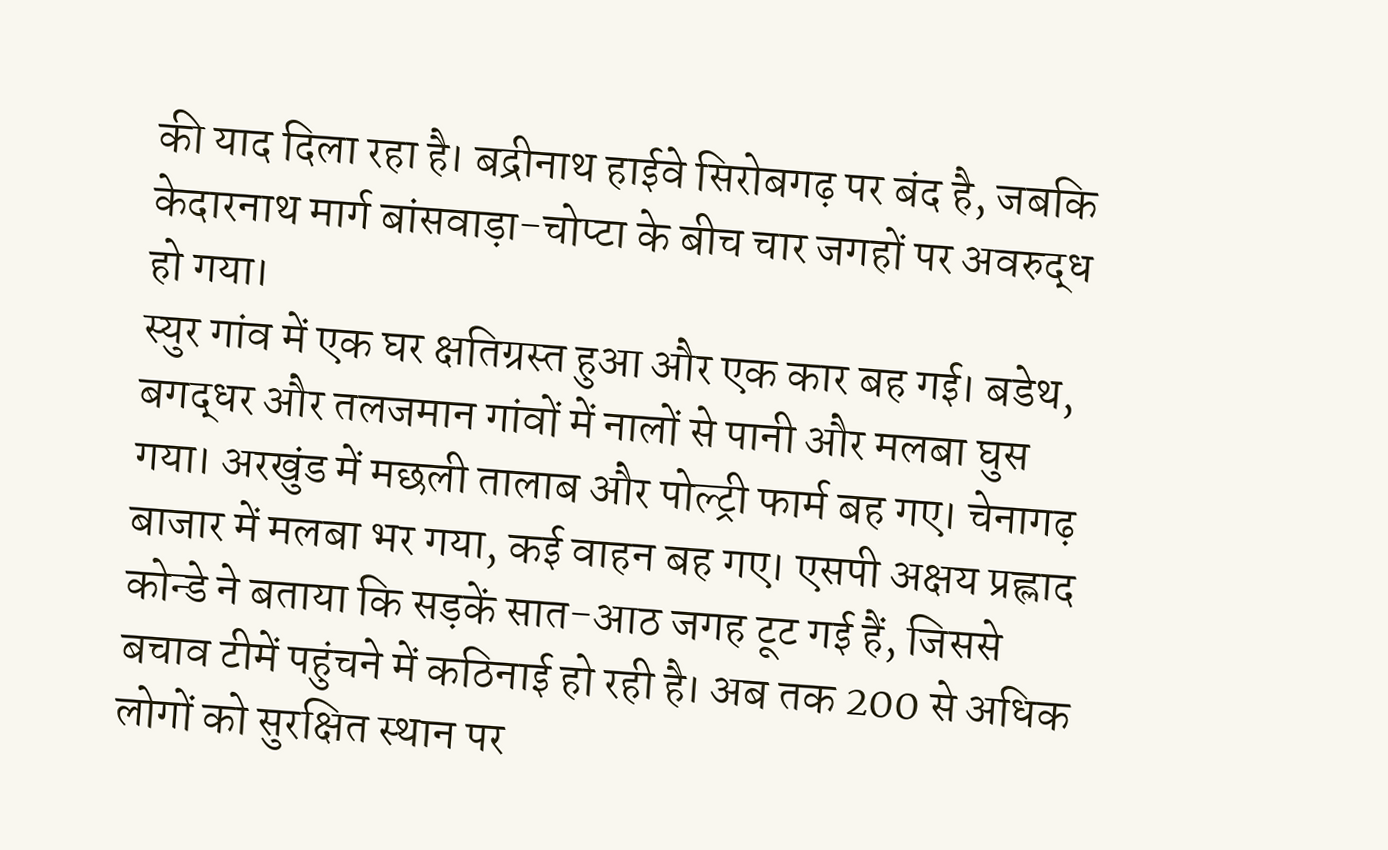की याद दिला रहा है। बद्रीनाथ हाईवे सिरोबगढ़ पर बंद है, जबकि केदारनाथ मार्ग बांसवाड़ा-चोप्टा के बीच चार जगहों पर अवरुद्ध हो गया।
स्युर गांव में एक घर क्षतिग्रस्त हुआ और एक कार बह गई। बडेथ, बगद्धर और तलजमान गांवों में नालों से पानी और मलबा घुस गया। अरखुंड में मछली तालाब और पोल्ट्री फार्म बह गए। चेनागढ़ बाजार में मलबा भर गया, कई वाहन बह गए। एसपी अक्षय प्रह्लाद कोन्डे ने बताया कि सड़कें सात-आठ जगह टूट गई हैं, जिससे बचाव टीमें पहुंचने में कठिनाई हो रही है। अब तक 200 से अधिक लोगों को सुरक्षित स्थान पर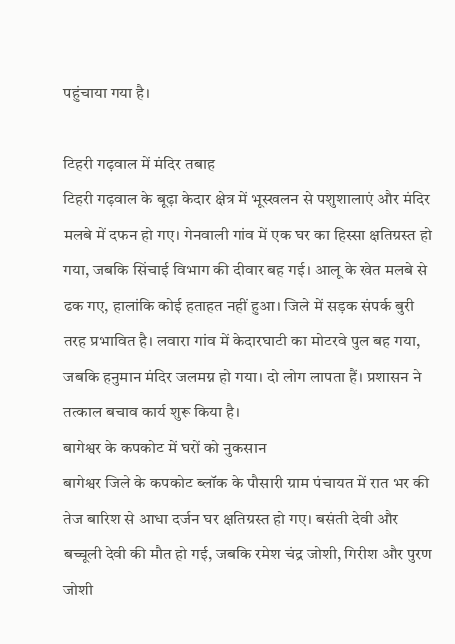पहुंचाया गया है।

टिहरी गढ़वाल में मंदिर तबाह
टिहरी गढ़वाल के बूढ़ा केदार क्षेत्र में भूस्खलन से पशुशालाएं और मंदिर मलबे में दफन हो गए। गेनवाली गांव में एक घर का हिस्सा क्षतिग्रस्त हो गया, जबकि सिंचाई विभाग की दीवार बह गई। आलू के खेत मलबे से ढक गए, हालांकि कोई हताहत नहीं हुआ। जिले में सड़क संपर्क बुरी तरह प्रभावित है। लवारा गांव में केदारघाटी का मोटरवे पुल बह गया, जबकि हनुमान मंदिर जलमग्न हो गया। दो लोग लापता हैं। प्रशासन ने तत्काल बचाव कार्य शुरू किया है।
बागेश्वर के कपकोट में घरों को नुकसान
बागेश्वर जिले के कपकोट ब्लॉक के पौसारी ग्राम पंचायत में रात भर की तेज बारिश से आधा दर्जन घर क्षतिग्रस्त हो गए। बसंती देवी और बच्चूली देवी की मौत हो गई, जबकि रमेश चंद्र जोशी, गिरीश और पुरण जोशी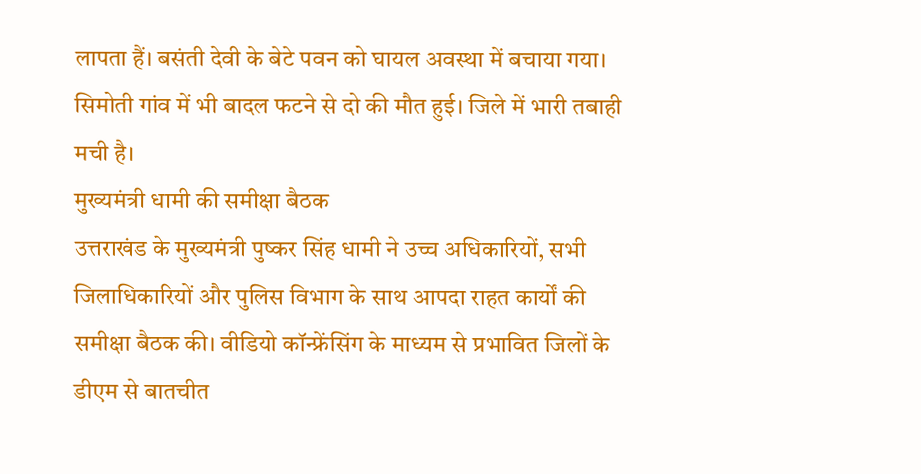लापता हैं। बसंती देवी के बेटे पवन को घायल अवस्था में बचाया गया। सिमोती गांव में भी बादल फटने से दो की मौत हुई। जिले में भारी तबाही मची है।
मुख्यमंत्री धामी की समीक्षा बैठक
उत्तराखंड के मुख्यमंत्री पुष्कर सिंह धामी ने उच्च अधिकारियों, सभी जिलाधिकारियों और पुलिस विभाग के साथ आपदा राहत कार्यों की समीक्षा बैठक की। वीडियो कॉन्फ्रेंसिंग के माध्यम से प्रभावित जिलों के डीएम से बातचीत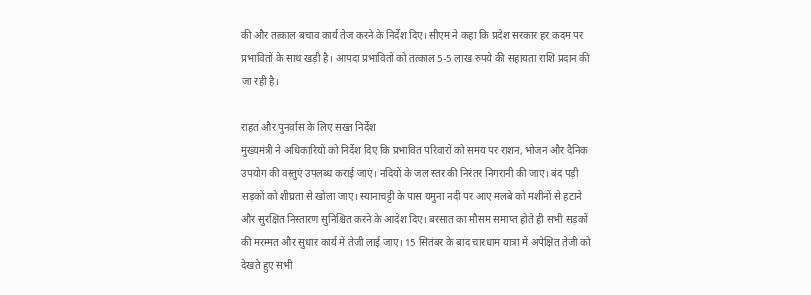की और तत्काल बचाव कार्य तेज करने के निर्देश दिए। सीएम ने कहा कि प्रदेश सरकार हर कदम पर प्रभावितों के साथ खड़ी है। आपदा प्रभावितों को तत्काल 5-5 लाख रुपये की सहायता राशि प्रदान की जा रही है।

राहत और पुनर्वास के लिए सख्त निर्देश
मुख्यमंत्री ने अधिकारियों को निर्देश दिए कि प्रभावित परिवारों को समय पर राशन, भोजन और दैनिक उपयोग की वस्तुएं उपलब्ध कराई जाएं। नदियों के जल स्तर की निरंतर निगरानी की जाए। बंद पड़ी सड़कों को शीघ्रता से खोला जाए। स्यानाचट्टी के पास यमुना नदी पर आए मलबे को मशीनों से हटाने और सुरक्षित निस्तारण सुनिश्चित करने के आदेश दिए। बरसात का मौसम समाप्त होते ही सभी सड़कों की मरम्मत और सुधार कार्य में तेजी लाई जाए। 15 सितंबर के बाद चारधाम यात्रा में अपेक्षित तेजी को देखते हुए सभी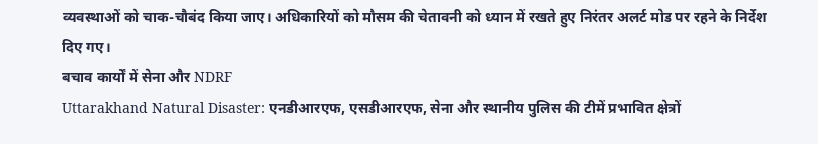व्यवस्थाओं को चाक-चौबंद किया जाए। अधिकारियों को मौसम की चेतावनी को ध्यान में रखते हुए निरंतर अलर्ट मोड पर रहने के निर्देश दिए गए।
बचाव कार्यों में सेना और NDRF
Uttarakhand Natural Disaster: एनडीआरएफ, एसडीआरएफ, सेना और स्थानीय पुलिस की टीमें प्रभावित क्षेत्रों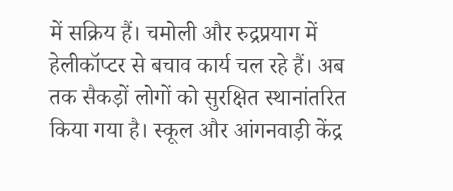में सक्रिय हैं। चमोली और रुद्रप्रयाग में हेलीकॉप्टर से बचाव कार्य चल रहे हैं। अब तक सैकड़ों लोगों को सुरक्षित स्थानांतरित किया गया है। स्कूल और आंगनवाड़ी केंद्र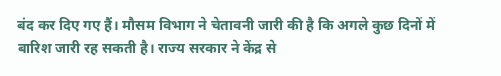बंद कर दिए गए हैं। मौसम विभाग ने चेतावनी जारी की है कि अगले कुछ दिनों में बारिश जारी रह सकती है। राज्य सरकार ने केंद्र से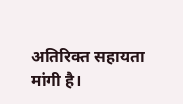अतिरिक्त सहायता मांगी है।